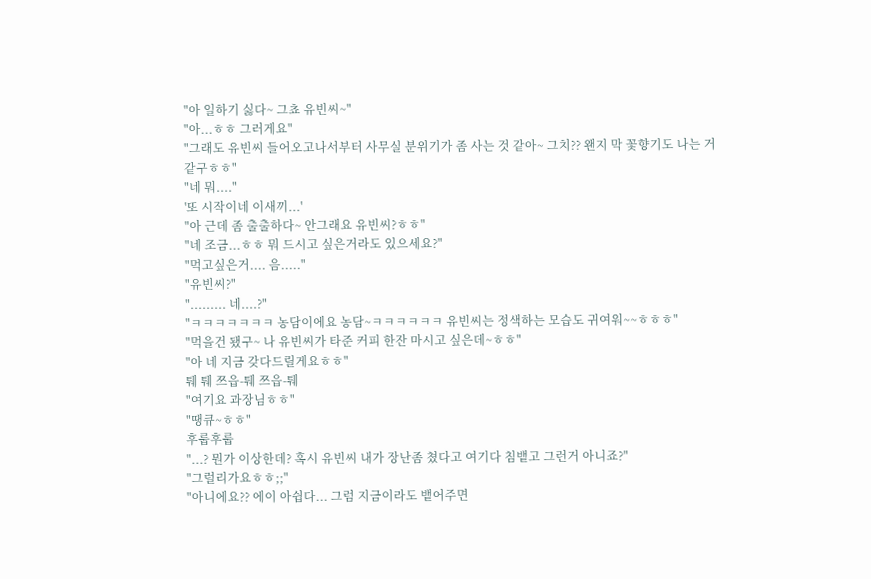"아 일하기 싫다~ 그쵸 유빈씨~"
"아...ㅎㅎ 그러게요"
"그래도 유빈씨 들어오고나서부터 사무실 분위기가 좀 사는 것 같아~ 그치?? 왠지 막 꽃향기도 나는 거 같구ㅎㅎ"
"네 뭐...."
'또 시작이네 이새끼...'
"아 근데 좀 출출하다~ 안그래요 유빈씨?ㅎㅎ"
"네 조금...ㅎㅎ 뭐 드시고 싶은거라도 있으세요?"
"먹고싶은거.... 음....."
"유빈씨?"
"......... 네....?"
"ㅋㅋㅋㅋㅋㅋㅋ 농담이에요 농담~ㅋㅋㅋㅋㅋㅋ 유빈씨는 정색하는 모습도 귀여워~~ㅎㅎㅎ"
"먹을건 됐구~ 나 유빈씨가 타준 커피 한잔 마시고 싶은데~ㅎㅎ"
"아 네 지금 갖다드릴게요ㅎㅎ"
퉤 퉤 쯔읍-퉤 쯔읍-퉤
"여기요 과장님ㅎㅎ"
"땡큐~ㅎㅎ"
후룹후룹
"...? 뭔가 이상한데? 혹시 유빈씨 내가 장난좀 쳤다고 여기다 침뱉고 그런거 아니죠?"
"그럴리가요ㅎㅎ;;"
"아니에요?? 에이 아쉽다... 그럼 지금이라도 뱉어주면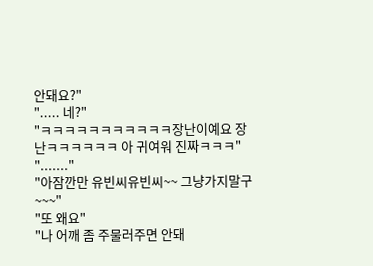안돼요?"
"..... 네?"
"ㅋㅋㅋㅋㅋㅋㅋㅋㅋㅋㅋ장난이예요 장난ㅋㅋㅋㅋㅋㅋ 아 귀여워 진짜ㅋㅋㅋ"
"......."
"아잠깐만 유빈씨유빈씨~~ 그냥가지말구~~~"
"또 왜요"
"나 어깨 좀 주물러주면 안돼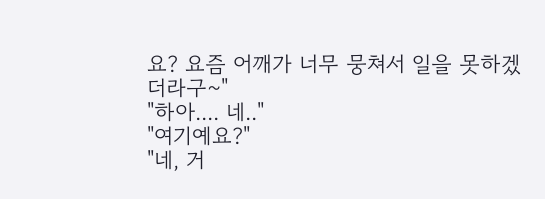요? 요즘 어깨가 너무 뭉쳐서 일을 못하겠더라구~"
"하아.... 네.."
"여기예요?"
"네, 거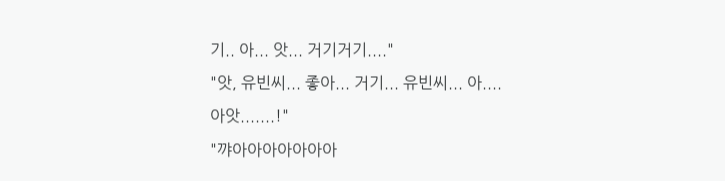기.. 아... 앗... 거기거기...."
"앗, 유빈씨... 좋아... 거기... 유빈씨... 아.... 아앗.......!"
"꺄아아아아아아아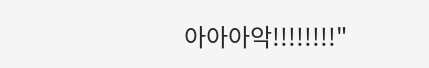아아아악!!!!!!!!"